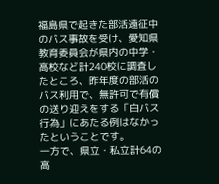福島県で起きた部活遠征中のバス事故を受け、愛知県教育委員会が県内の中学・高校など計240校に調査したところ、昨年度の部活のバス利用で、無許可で有償の送り迎えをする「白バス行為」にあたる例はなかったということです。
一方で、県立・私立計64の高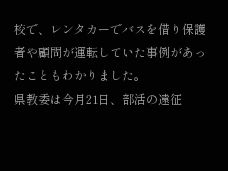校で、レンタカーでバスを借り保護者や顧問が運転していた事例があったこともわかりました。
県教委は今月21日、部活の遠征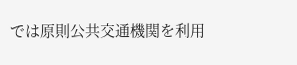では原則公共交通機関を利用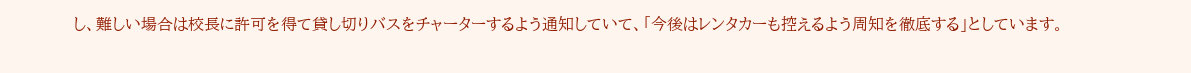し、難しい場合は校長に許可を得て貸し切りバスをチャーターするよう通知していて、「今後はレンタカーも控えるよう周知を徹底する」としています。